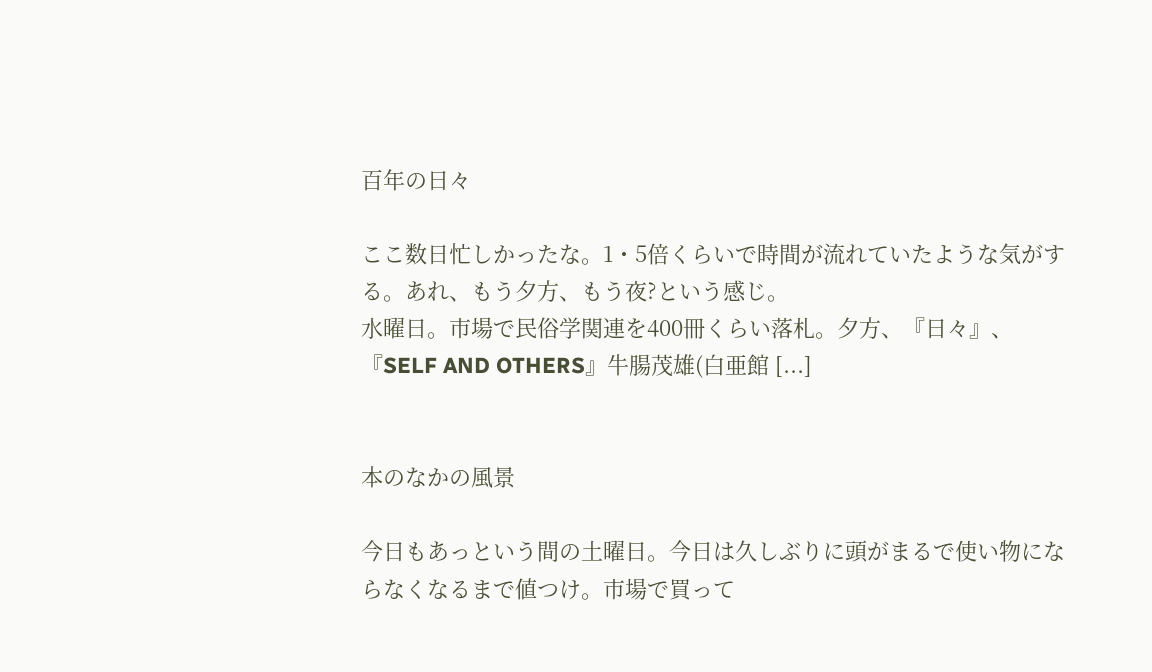百年の日々

ここ数日忙しかったな。1・5倍くらいで時間が流れていたような気がする。あれ、もう夕方、もう夜?という感じ。
水曜日。市場で民俗学関連を400冊くらい落札。夕方、『日々』、『SELF AND OTHERS』牛腸茂雄(白亜館 [...]


本のなかの風景

今日もあっという間の土曜日。今日は久しぶりに頭がまるで使い物にならなくなるまで値つけ。市場で買って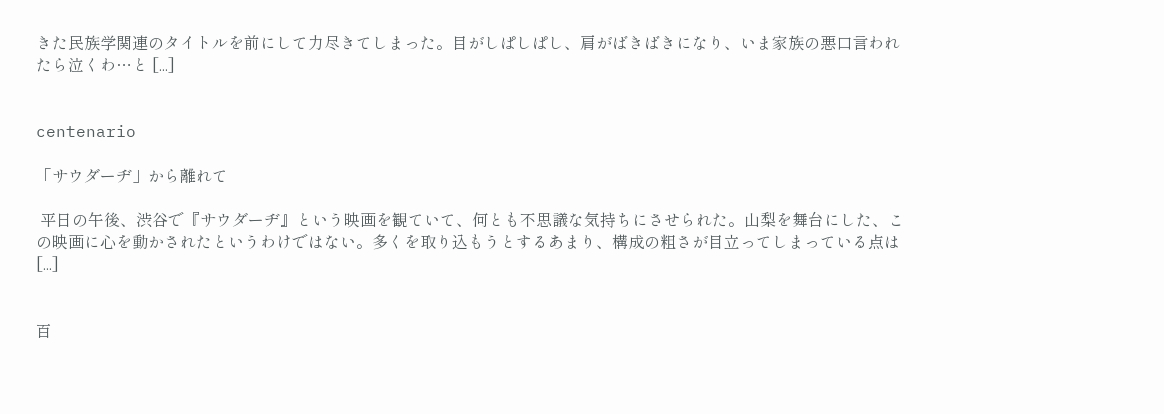きた民族学関連のタイトルを前にして力尽きてしまった。目がしぱしぱし、肩がばきばきになり、いま家族の悪口言われたら泣くわ…と [...]


centenario

「サウダーヂ」から離れて

 平日の午後、渋谷で『サウダーヂ』という映画を観ていて、何とも不思議な気持ちにさせられた。山梨を舞台にした、この映画に心を動かされたというわけではない。多くを取り込もうとするあまり、構成の粗さが目立ってしまっている点は [...]


百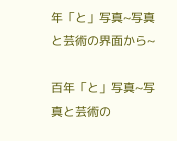年「と」写真~写真と芸術の界面から~

百年「と」写真~写真と芸術の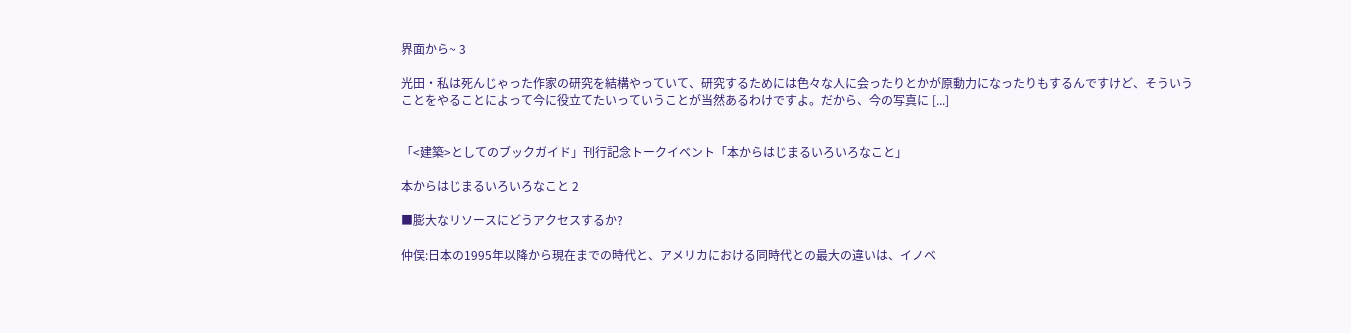界面から~ 3

光田・私は死んじゃった作家の研究を結構やっていて、研究するためには色々な人に会ったりとかが原動力になったりもするんですけど、そういうことをやることによって今に役立てたいっていうことが当然あるわけですよ。だから、今の写真に [...]


「<建築>としてのブックガイド」刊行記念トークイベント「本からはじまるいろいろなこと」

本からはじまるいろいろなこと 2

■膨大なリソースにどうアクセスするか?

仲俣:日本の1995年以降から現在までの時代と、アメリカにおける同時代との最大の違いは、イノベ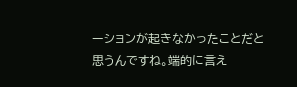ーションが起きなかったことだと思うんですね。端的に言え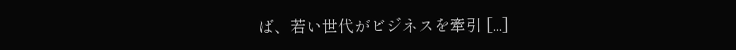ば、若い世代がビジネスを牽引 [...]